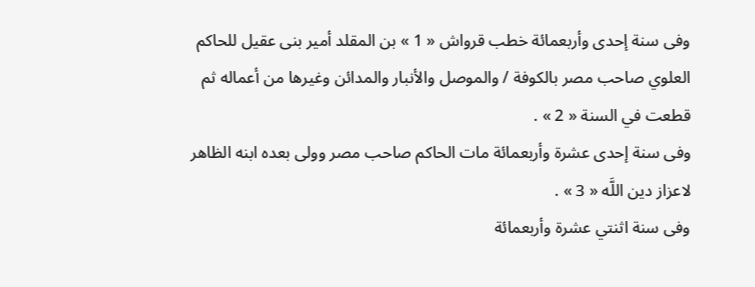وفى سنة إحدى وأربعمائة خطب قرواش « 1 » بن المقلد أمير بنى عقيل للحاكم العلوي صاحب مصر بالكوفة / والموصل والأنبار والمدائن وغيرها من أعماله ثم قطعت في السنة « 2 » .
وفى سنة إحدى عشرة وأربعمائة مات الحاكم صاحب مصر وولى بعده ابنه الظاهر لاعزاز دين اللَّه « 3 » .
وفى سنة اثنتي عشرة وأربعمائة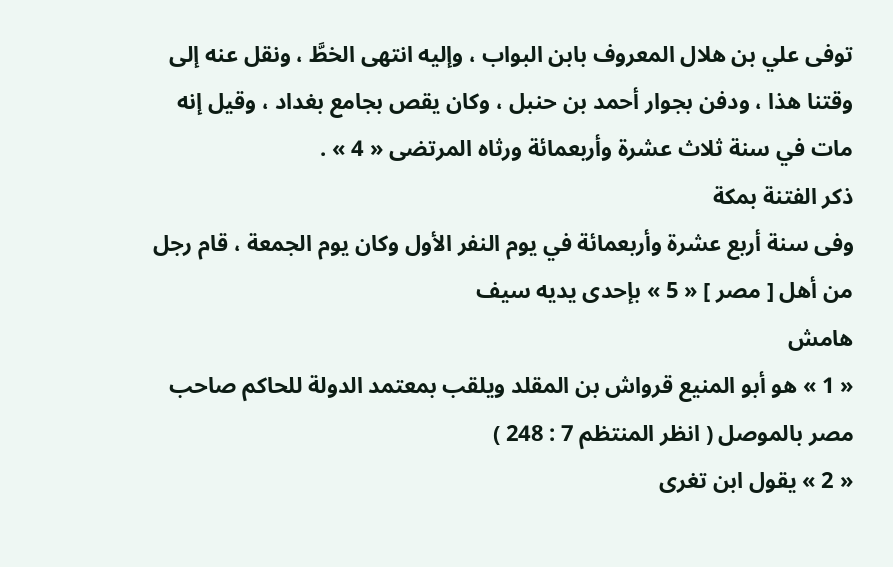توفى علي بن هلال المعروف بابن البواب ، وإليه انتهى الخطَّ ، ونقل عنه إلى وقتنا هذا ، ودفن بجوار أحمد بن حنبل ، وكان يقص بجامع بغداد ، وقيل إنه مات في سنة ثلاث عشرة وأربعمائة ورثاه المرتضى « 4 » .
ذكر الفتنة بمكة
وفى سنة أربع عشرة وأربعمائة في يوم النفر الأول وكان يوم الجمعة ، قام رجل من أهل [ مصر ] « 5 » بإحدى يديه سيف
هامش
« 1 » هو أبو المنيع قرواش بن المقلد ويلقب بمعتمد الدولة للحاكم صاحب مصر بالموصل ( انظر المنتظم 7 : 248 )
« 2 » يقول ابن تغرى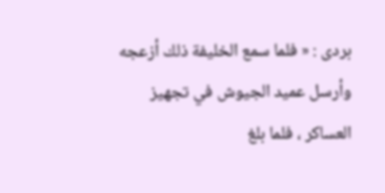بردى : « فلما سمع الخليفة ذلك أزعجه وأرسل عميد الجيوش في تجهيز العساكر ، فلما بلغ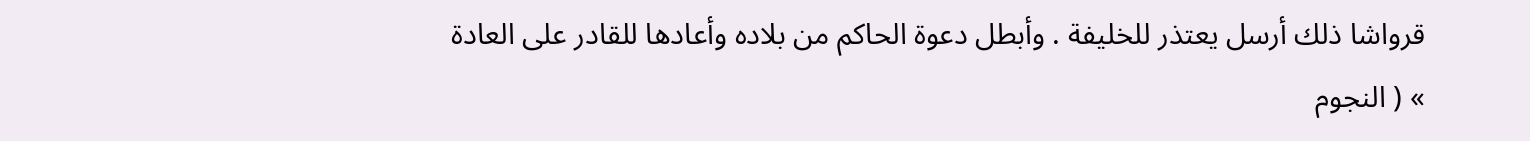قرواشا ذلك أرسل يعتذر للخليفة . وأبطل دعوة الحاكم من بلاده وأعادها للقادر على العادة » ( النجوم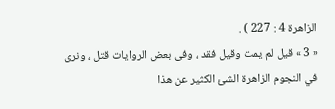الزاهرة 4 : 227 ) .
« 3 » قيل لم يمت وقيل فقد ، وفى بعض الروايات قتل ، ونرى في النجوم الزاهرة الشئ الكثير عن هذا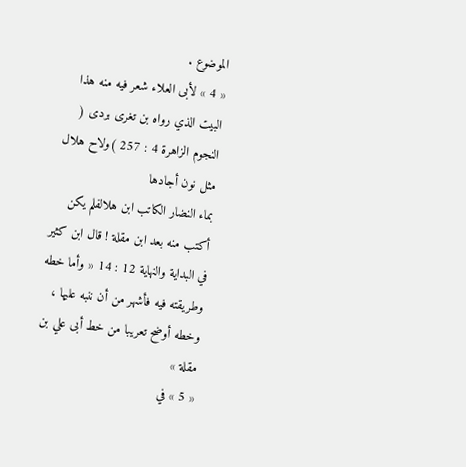الموضوع .
« 4 » لأبى العلاء شعر فيه منه هذا البيت الذي رواه بن تغرى بردى ( النجوم الزاهرة 4 : 257 )ولاح هلال مثل نون أجادها
بماء النضار الكاتب ابن هلالفلم يكن أكتب منه بعد ابن مقلة ! قال ابن كثير في البداية والنهاية 12 : 14 « وأما خطه وطريقته فيه فأشهر من أن ننبه عليها ، وخطه أوضح تعريبا من خط أبى علي بن مقلة »
« 5 » في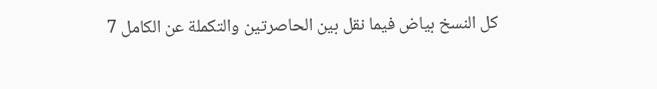كل النسخ بياض فيما نقل بين الحاصرتين والتكملة عن الكامل 7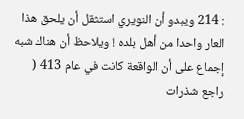: 214 ويبدو أن النويري استثقل أن يلحق هذا العار واحدا من أهل بلده ! ويلاحظ أن هناك شبه إجماع على أن الواقعة كانت في عام 413 ( راجع شذرات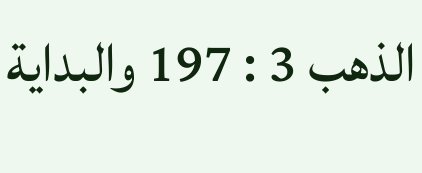الذهب 3 : 197 والبداية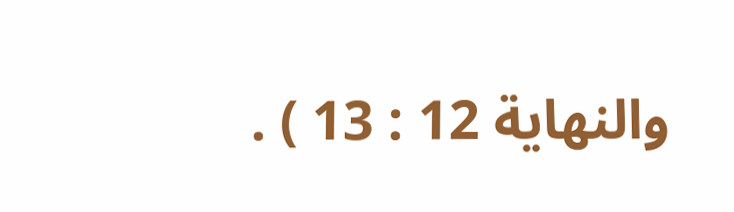والنهاية 12 : 13 ) .